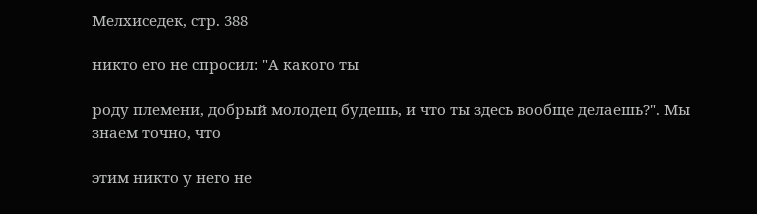Мелхиседек, стр. 388

никто его не спросил: "А какого ты

роду племени, добрый молодец будешь, и что ты здесь вообще делаешь?". Мы знаем точно, что

этим никто у него не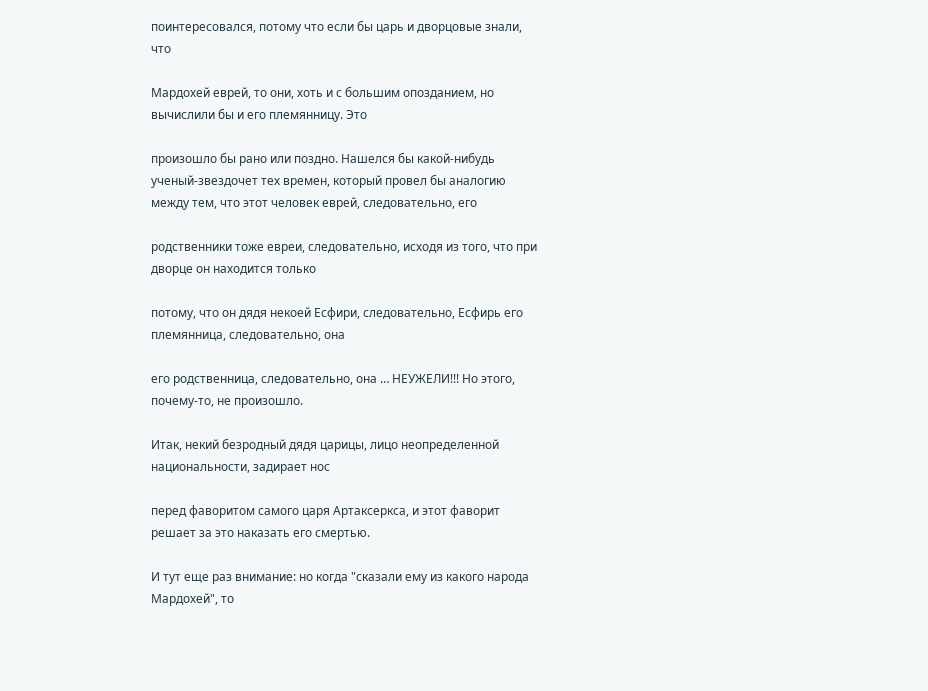поинтересовался, потому что если бы царь и дворцовые знали, что

Мардохей еврей, то они, хоть и с большим опозданием, но вычислили бы и его племянницу. Это

произошло бы рано или поздно. Нашелся бы какой-нибудь ученый-звездочет тех времен, который провел бы аналогию между тем, что этот человек еврей, следовательно, его

родственники тоже евреи, следовательно, исходя из того, что при дворце он находится только

потому, что он дядя некоей Есфири, следовательно, Есфирь его племянница, следовательно, она

его родственница, следовательно, она … НЕУЖЕЛИ!!! Но этого, почему-то, не произошло.

Итак, некий безродный дядя царицы, лицо неопределенной национальности, задирает нос

перед фаворитом самого царя Артаксеркса, и этот фаворит решает за это наказать его смертью.

И тут еще раз внимание: но когда "сказали ему из какого народа Мардохей", то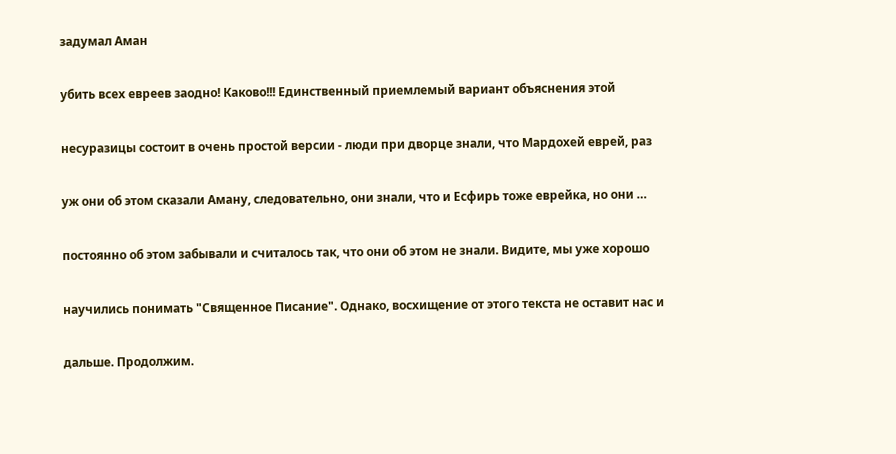задумал Аман

убить всех евреев заодно! Каково!!! Единственный приемлемый вариант объяснения этой

несуразицы состоит в очень простой версии - люди при дворце знали, что Мардохей еврей, раз

уж они об этом сказали Аману, следовательно, они знали, что и Есфирь тоже еврейка, но они …

постоянно об этом забывали и считалось так, что они об этом не знали. Видите, мы уже хорошо

научились понимать "Священное Писание". Однако, восхищение от этого текста не оставит нас и

дальше. Продолжим.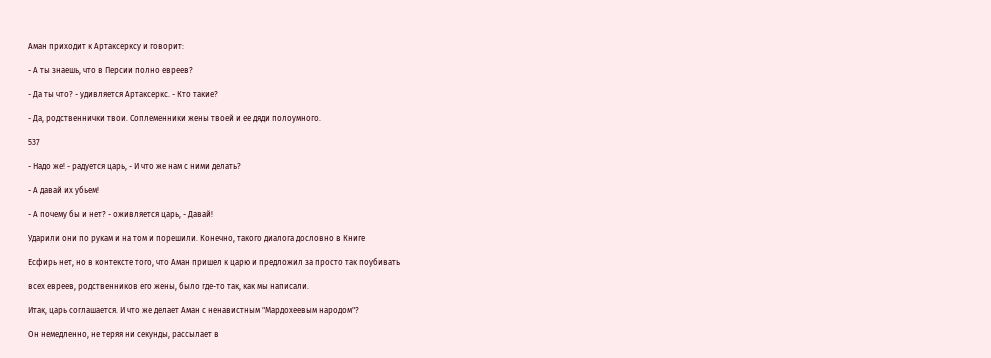Аман приходит к Артаксерксу и говорит:

- А ты знаешь, что в Персии полно евреев?

- Да ты что? - удивляется Артаксеркс. - Кто такие?

- Да, родственнички твои. Соплеменники жены твоей и ее дяди полоумного.

537

- Надо же! - радуется царь, - И что же нам с ними делать?

- А давай их убьем!

- А почему бы и нет? - оживляется царь, - Давай!

Ударили они по рукам и на том и порешили. Конечно, такого диалога дословно в Книге

Есфирь нет, но в контексте того, что Аман пришел к царю и предложил за просто так поубивать

всех евреев, родственников его жены, было где-то так, как мы написали.

Итак, царь соглашается. И что же делает Аман с ненавистным "Мардохеевым народом"?

Он немедленно, не теряя ни секунды, рассылает в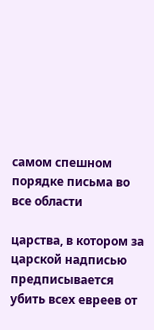самом спешном порядке письма во все области

царства, в котором за царской надписью предписывается убить всех евреев от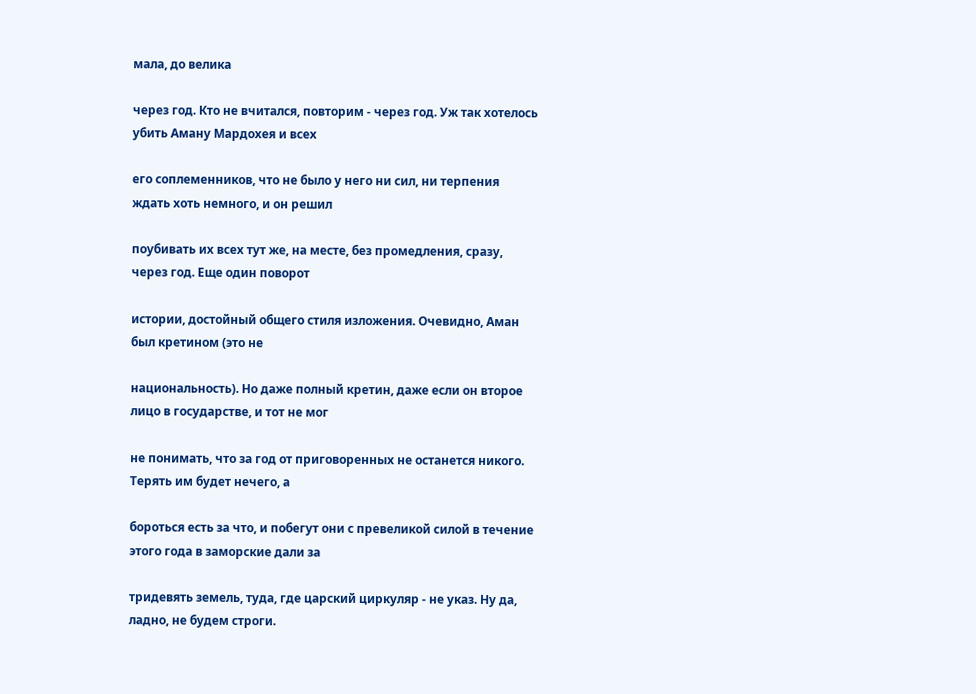мала, до велика

через год. Кто не вчитался, повторим - через год. Уж так хотелось убить Аману Мардохея и всех

его соплеменников, что не было у него ни сил, ни терпения ждать хоть немного, и он решил

поубивать их всех тут же, на месте, без промедления, сразу, через год. Еще один поворот

истории, достойный общего стиля изложения. Очевидно, Аман был кретином (это не

национальность). Но даже полный кретин, даже если он второе лицо в государстве, и тот не мог

не понимать, что за год от приговоренных не останется никого. Терять им будет нечего, а

бороться есть за что, и побегут они с превеликой силой в течение этого года в заморские дали за

тридевять земель, туда, где царский циркуляр - не указ. Ну да, ладно, не будем строги.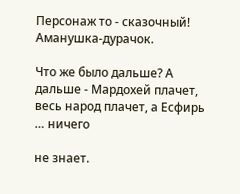Персонаж то - сказочный! Аманушка-дурачок.

Что же было дальше? А дальше - Мардохей плачет, весь народ плачет, а Есфирь … ничего

не знает.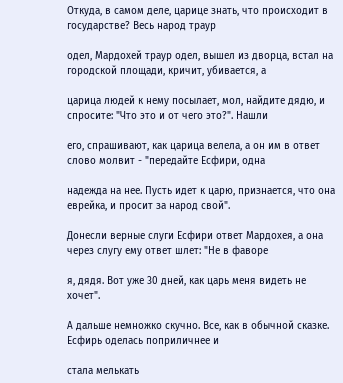Откуда, в самом деле, царице знать, что происходит в государстве? Весь народ траур

одел, Мардохей траур одел, вышел из дворца, встал на городской площади, кричит, убивается, а

царица людей к нему посылает, мол, найдите дядю, и спросите: "Что это и от чего это?". Нашли

его, спрашивают, как царица велела, а он им в ответ слово молвит - "передайте Есфири, одна

надежда на нее. Пусть идет к царю, признается, что она еврейка, и просит за народ свой".

Донесли верные слуги Есфири ответ Мардохея, а она через слугу ему ответ шлет: "Не в фаворе

я, дядя. Вот уже 30 дней, как царь меня видеть не хочет".

А дальше немножко скучно. Все, как в обычной сказке. Есфирь оделась поприличнее и

стала мелькать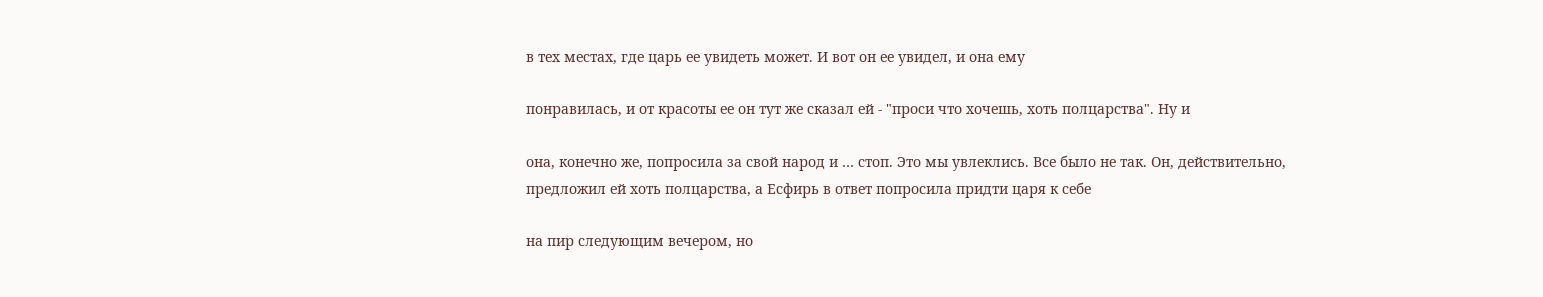в тех местах, где царь ее увидеть может. И вот он ее увидел, и она ему

понравилась, и от красоты ее он тут же сказал ей - "проси что хочешь, хоть полцарства". Ну и

она, конечно же, попросила за свой народ и … стоп. Это мы увлеклись. Все было не так. Он, действительно, предложил ей хоть полцарства, а Есфирь в ответ попросила придти царя к себе

на пир следующим вечером, но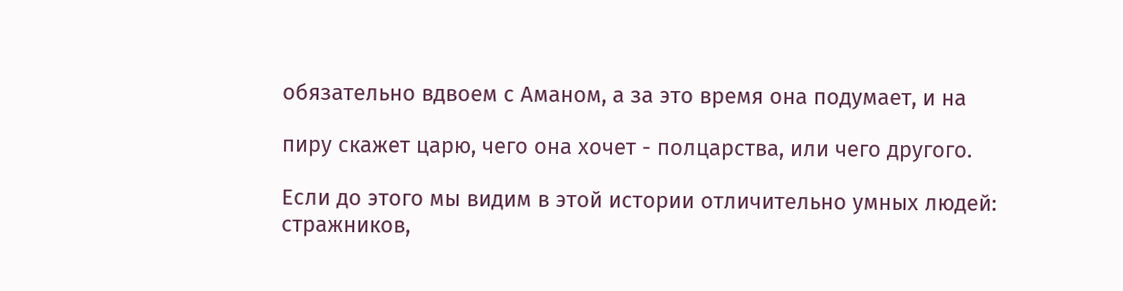обязательно вдвоем с Аманом, а за это время она подумает, и на

пиру скажет царю, чего она хочет - полцарства, или чего другого.

Если до этого мы видим в этой истории отличительно умных людей: стражников,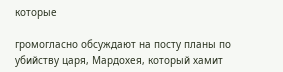которые

громогласно обсуждают на посту планы по убийству царя, Мардохея, который хамит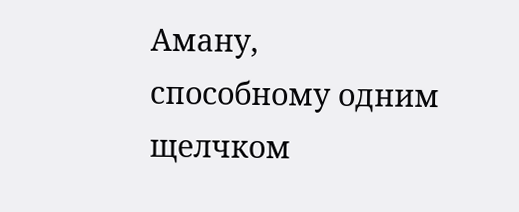Аману, способному одним щелчком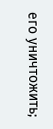его уничтожить;